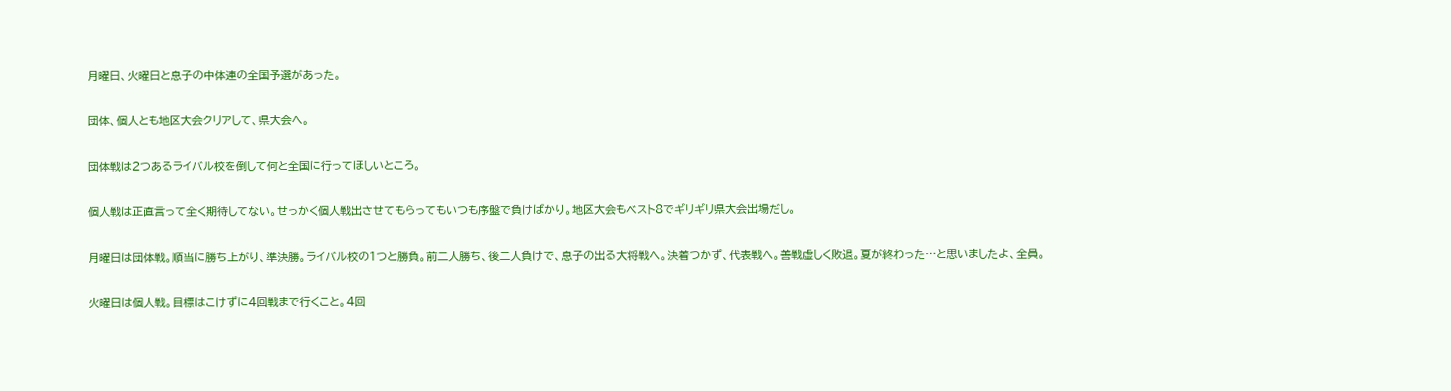月曜日、火曜日と息子の中体連の全国予選があった。


団体、個人とも地区大会クリアして、県大会へ。


団体戦は2つあるライバル校を倒して何と全国に行ってほしいところ。


個人戦は正直言って全く期待してない。せっかく個人戦出させてもらってもいつも序盤で負けばかり。地区大会もベスト8でギリギリ県大会出場だし。


月曜日は団体戦。順当に勝ち上がり、準決勝。ライバル校の1つと勝負。前二人勝ち、後二人負けで、息子の出る大将戦へ。決着つかず、代表戦へ。善戦虚しく敗退。夏が終わった…と思いましたよ、全員。


火曜日は個人戦。目標はこけずに4回戦まで行くこと。4回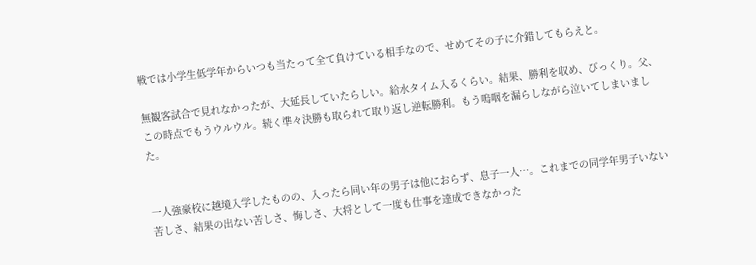戦では小学生低学年からいつも当たって全て負けている相手なので、せめてその子に介錯してもらえと。

無観客試合で見れなかったが、大延長していたらしい。給水タイム入るくらい。結果、勝利を収め、びっくり。父、この時点でもうウルウル。続く準々決勝も取られて取り返し逆転勝利。もう嗚咽を漏らしながら泣いてしまいました。


一人強豪校に越境入学したものの、入ったら同い年の男子は他におらず、息子一人…。これまでの同学年男子いない苦しさ、結果の出ない苦しさ、悔しさ、大将として一度も仕事を達成できなかった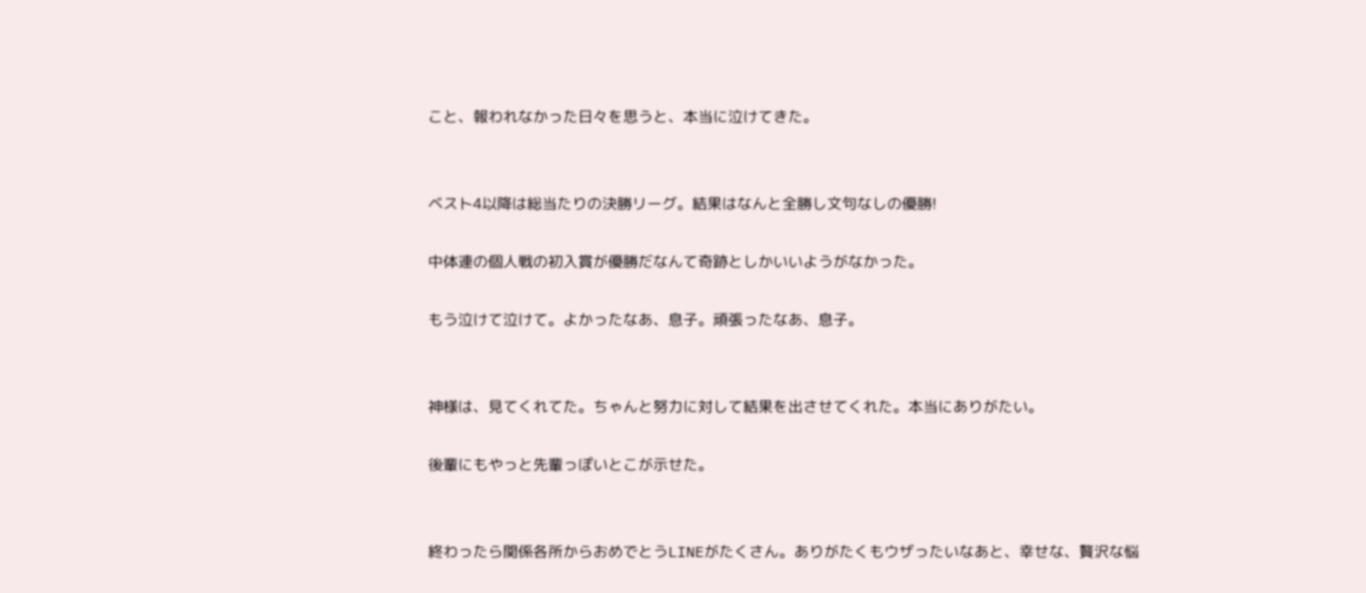こと、報われなかった日々を思うと、本当に泣けてきた。


ベスト4以降は総当たりの決勝リーグ。結果はなんと全勝し文句なしの優勝!

中体連の個人戦の初入賞が優勝だなんて奇跡としかいいようがなかった。

もう泣けて泣けて。よかったなあ、息子。頑張ったなあ、息子。


神様は、見てくれてた。ちゃんと努力に対して結果を出させてくれた。本当にありがたい。

後輩にもやっと先輩っぽいとこが示せた。


終わったら関係各所からおめでとうLINEがたくさん。ありがたくもウザったいなあと、幸せな、贅沢な悩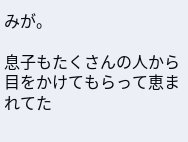みが。

息子もたくさんの人から目をかけてもらって恵まれてた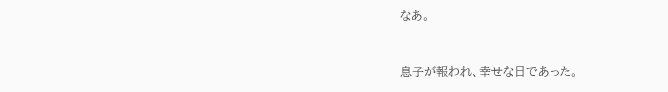なあ。


息子が報われ、幸せな日であった。